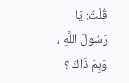قُلْتُ: يَا رَسُولَ اللَّهِ ، وَبِمَ ذَاكَ ؟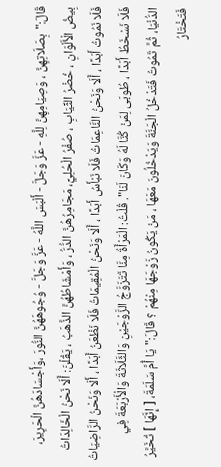قَالَ:"بِصَلَاتِهِنَّ ، وَصِيَامِهِنَّ لِلَّهِ - عَزَّ وَجَلَّ - أَلْبَسَ اللَّهُ - عَزَّ وَجَلَّ - وُجُوهَهُنَّ النُّورَ ،وَأَجْسَادَهُنَّ الْحَرِيرَ، بِيضُ الْأَلْوَانِ ، خُضْرُ الثِّيَابِ ، صُفْرُ الْحُلِيِّ، مَجَامِرُهُنَّ الدُّرُّ ، وَأَمْشَاطُهُنَّ الذَّهَبُ ، يَقُلْنَ: أَلَا نَحْنُ الْخَالِدَاتُ فَلَا نَمُوتُ أَبَدًا ، أَلَا وَنَحْنُ النَّاعِمَاتُ فَلَا نَبْأَسُ أَبَدًا ، أَلَا وَنَحْنُ الْمُقِيمَاتُ فَلَا نَظْعَنُ أَبَدًا ، أَلَا وَنَحْنُ الرَّاضِيَاتُ فَلَا نَسْخَطُ أَبَدًا ، طُوبَى لِمَنْ كُنَّا لَهُ وَكَانَ لَنَا". قُلْتُ: الْمَرْأَةُ مِنَّا تَتَزَوَّجُ الزَّوْجَيْنِ وَالثَّلَاثَةَ وَالْأَرْبَعَةَ فِي الدُّنْيَا، ثُمَّ تَمُوتُ فَتَدْخُلُ الْجَنَّةَ وَيَدْخُلُونَ مَعَهَا ، مَنْ يَكُونُ زَوْجَهَا مِنْهُمْ ؟ قَالَ:"يَا أُمَّ سَلَمَةَ، [ إِنَّهَا ] تُخَيَّرُ فَتَخْتَارُ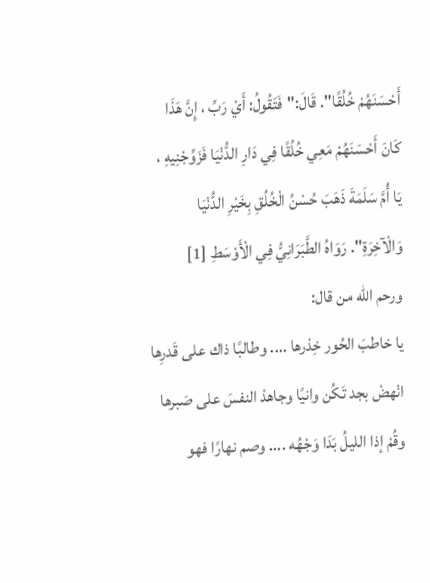أَحْسَنَهُمْ خُلُقًا". قَالَ:"فَتَقُولُ: أَيْ رَبِّ ، إِنَّ هَذَا كَانَ أَحْسَنَهُمْ مَعِي خُلُقًا فِي دَارِ الدُّنْيَا فَزَوِّجْنِيهِ ، يَا أُمَّ سَلَمَةَ ذَهَبَ حُسْنُ الْخُلُقِ بِخَيْرِ الدُّنْيَا وَالْآخِرَةِ". رَوَاهُ الطَّبَرَانِيُّ فِي الْأَوْسَطِ [1]
ورحم الله من قال:
يا خاطبَ الحُور خِدْرها .... وطالبًا ذاك على قَدرِها
انْهضْ بجد تَكُن وانيًا وجاهدْ النفسَ على صَبرها
وقُمْ إذا الليلُ بَدَا وَجْهُه .... وصم نهارًا فهو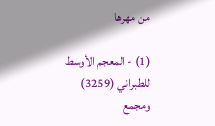من مهرها

(1) - المعجم الأوسط للطبراني (3259) ومجمع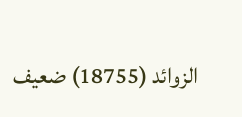الزوائد (18755) ضعيف